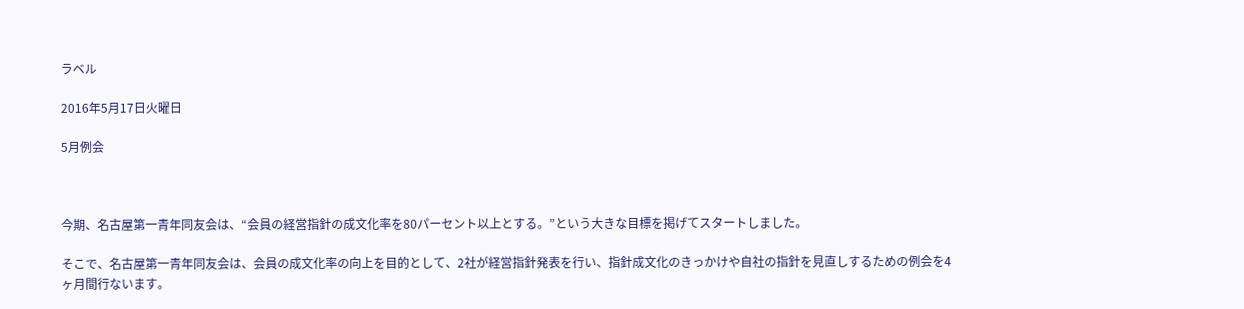ラベル

2016年5月17日火曜日

5月例会



今期、名古屋第一青年同友会は、“会員の経営指針の成文化率を80パーセント以上とする。”という大きな目標を掲げてスタートしました。

そこで、名古屋第一青年同友会は、会員の成文化率の向上を目的として、2社が経営指針発表を行い、指針成文化のきっかけや自社の指針を見直しするための例会を4ヶ月間行ないます。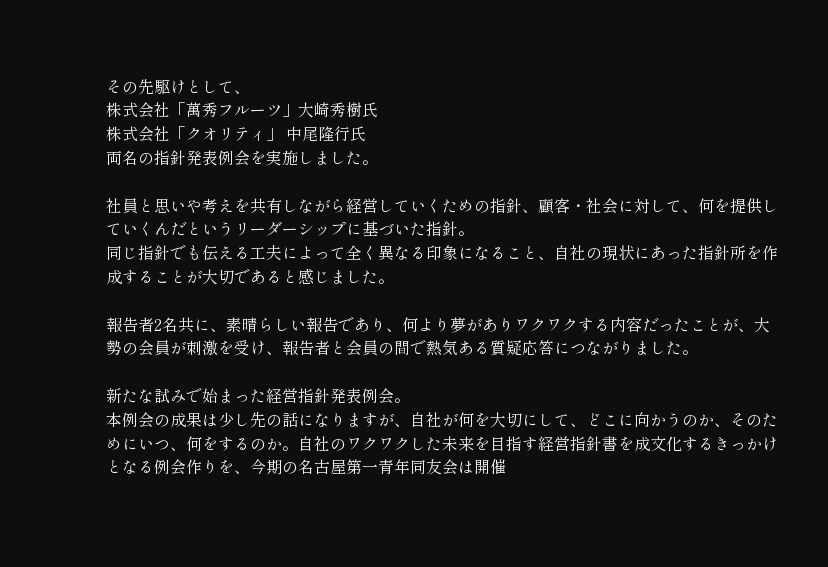その先駆けとして、
株式会社「萬秀フルーツ」大崎秀樹氏
株式会社「クオリティ」 中尾隆行氏
両名の指針発表例会を実施しました。

社員と思いや考えを共有しながら経営していくための指針、顧客・社会に対して、何を提供していくんだというリーダーシップに基づいた指針。
同じ指針でも伝える工夫によって全く異なる印象になること、自社の現状にあった指針所を作成することが大切であると感じました。

報告者2名共に、素晴らしい報告であり、何より夢がありワクワクする内容だったことが、大勢の会員が刺激を受け、報告者と会員の間で熱気ある質疑応答につながりました。

新たな試みで始まった経営指針発表例会。
本例会の成果は少し先の話になりますが、自社が何を大切にして、どこに向かうのか、そのためにいつ、何をするのか。自社のワクワクした未来を目指す経営指針書を成文化するきっかけとなる例会作りを、今期の名古屋第一青年同友会は開催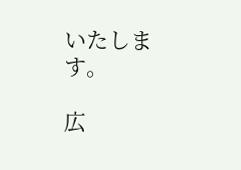いたします。

広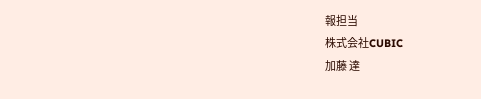報担当
株式会社CUBIC
加藤 達